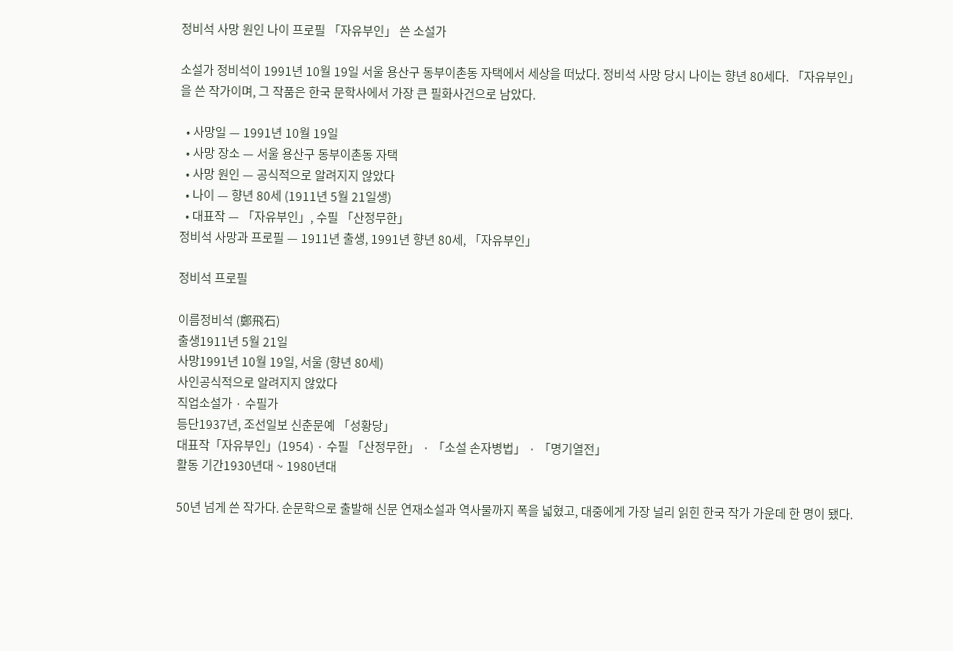정비석 사망 원인 나이 프로필 「자유부인」 쓴 소설가

소설가 정비석이 1991년 10월 19일 서울 용산구 동부이촌동 자택에서 세상을 떠났다. 정비석 사망 당시 나이는 향년 80세다. 「자유부인」을 쓴 작가이며, 그 작품은 한국 문학사에서 가장 큰 필화사건으로 남았다.

  • 사망일 — 1991년 10월 19일
  • 사망 장소 — 서울 용산구 동부이촌동 자택
  • 사망 원인 — 공식적으로 알려지지 않았다
  • 나이 — 향년 80세 (1911년 5월 21일생)
  • 대표작 — 「자유부인」, 수필 「산정무한」
정비석 사망과 프로필 — 1911년 출생, 1991년 향년 80세, 「자유부인」

정비석 프로필

이름정비석 (鄭飛石)
출생1911년 5월 21일
사망1991년 10월 19일, 서울 (향년 80세)
사인공식적으로 알려지지 않았다
직업소설가 · 수필가
등단1937년, 조선일보 신춘문예 「성황당」
대표작「자유부인」(1954) · 수필 「산정무한」 · 「소설 손자병법」 · 「명기열전」
활동 기간1930년대 ~ 1980년대

50년 넘게 쓴 작가다. 순문학으로 출발해 신문 연재소설과 역사물까지 폭을 넓혔고, 대중에게 가장 널리 읽힌 한국 작가 가운데 한 명이 됐다.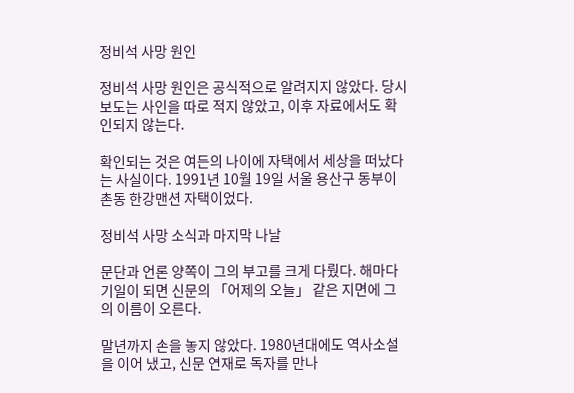정비석 사망 원인

정비석 사망 원인은 공식적으로 알려지지 않았다. 당시 보도는 사인을 따로 적지 않았고, 이후 자료에서도 확인되지 않는다.

확인되는 것은 여든의 나이에 자택에서 세상을 떠났다는 사실이다. 1991년 10월 19일 서울 용산구 동부이촌동 한강맨션 자택이었다.

정비석 사망 소식과 마지막 나날

문단과 언론 양쪽이 그의 부고를 크게 다뤘다. 해마다 기일이 되면 신문의 「어제의 오늘」 같은 지면에 그의 이름이 오른다.

말년까지 손을 놓지 않았다. 1980년대에도 역사소설을 이어 냈고, 신문 연재로 독자를 만나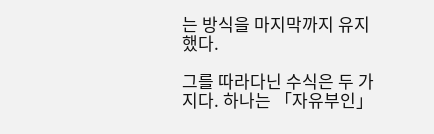는 방식을 마지막까지 유지했다.

그를 따라다닌 수식은 두 가지다. 하나는 「자유부인」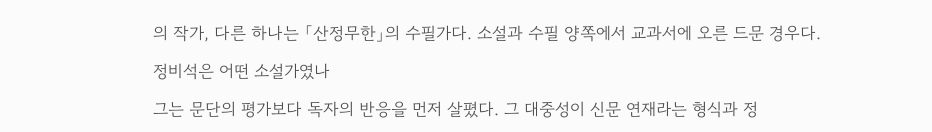의 작가, 다른 하나는 「산정무한」의 수필가다. 소설과 수필 양쪽에서 교과서에 오른 드문 경우다.

정비석은 어떤 소설가였나

그는 문단의 평가보다 독자의 반응을 먼저 살폈다. 그 대중성이 신문 연재라는 형식과 정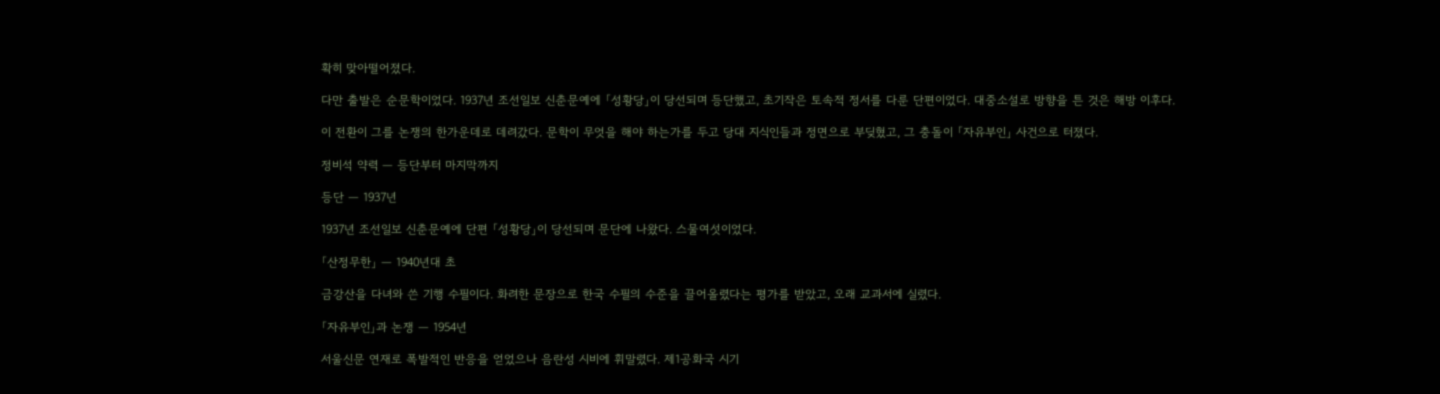확히 맞아떨어졌다.

다만 출발은 순문학이었다. 1937년 조선일보 신춘문예에 「성황당」이 당선되며 등단했고, 초기작은 토속적 정서를 다룬 단편이었다. 대중소설로 방향을 튼 것은 해방 이후다.

이 전환이 그를 논쟁의 한가운데로 데려갔다. 문학이 무엇을 해야 하는가를 두고 당대 지식인들과 정면으로 부딪혔고, 그 충돌이 「자유부인」 사건으로 터졌다.

정비석 약력 — 등단부터 마지막까지

등단 — 1937년

1937년 조선일보 신춘문예에 단편 「성황당」이 당선되며 문단에 나왔다. 스물여섯이었다.

「산정무한」 — 1940년대 초

금강산을 다녀와 쓴 기행 수필이다. 화려한 문장으로 한국 수필의 수준을 끌어올렸다는 평가를 받았고, 오래 교과서에 실렸다.

「자유부인」과 논쟁 — 1954년

서울신문 연재로 폭발적인 반응을 얻었으나 음란성 시비에 휘말렸다. 제1공화국 시기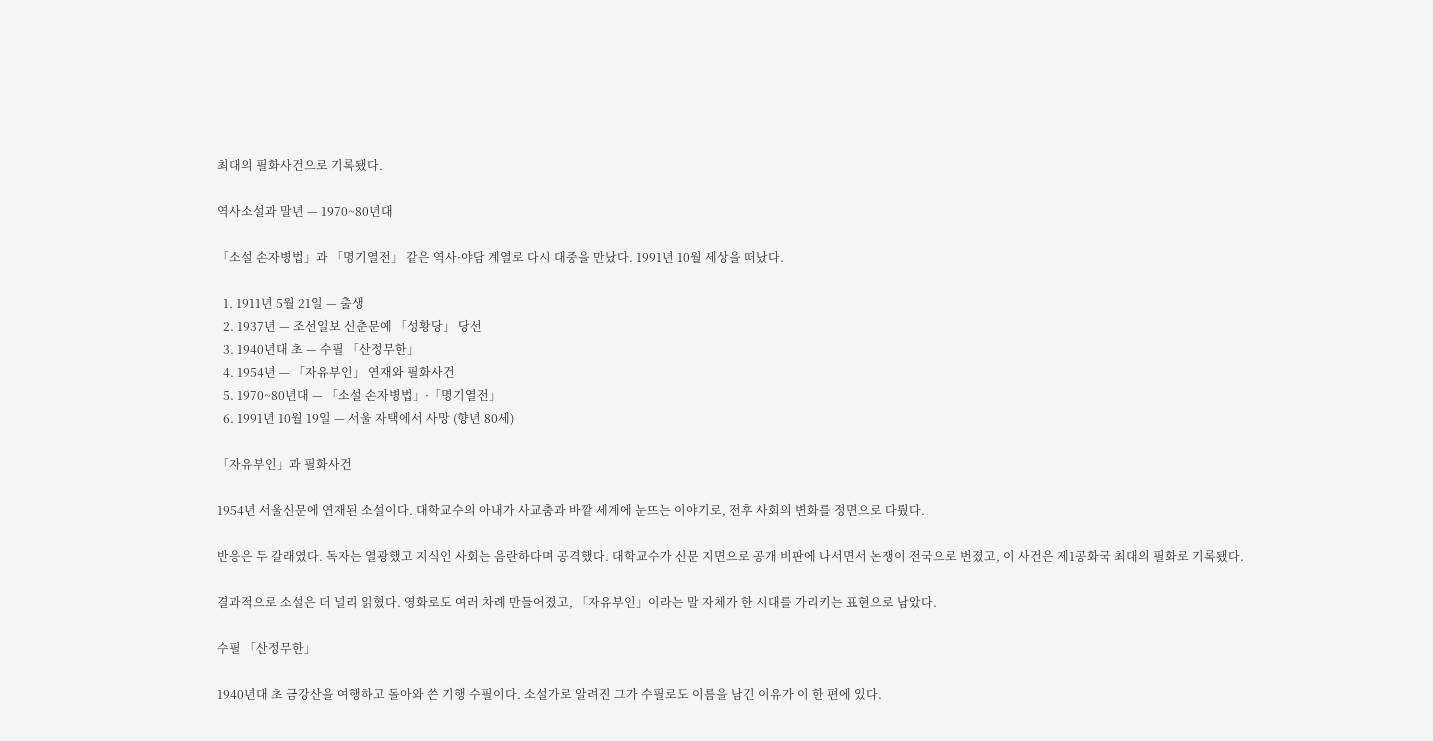최대의 필화사건으로 기록됐다.

역사소설과 말년 — 1970~80년대

「소설 손자병법」과 「명기열전」 같은 역사·야담 계열로 다시 대중을 만났다. 1991년 10월 세상을 떠났다.

  1. 1911년 5월 21일 — 출생
  2. 1937년 — 조선일보 신춘문예 「성황당」 당선
  3. 1940년대 초 — 수필 「산정무한」
  4. 1954년 — 「자유부인」 연재와 필화사건
  5. 1970~80년대 — 「소설 손자병법」·「명기열전」
  6. 1991년 10월 19일 — 서울 자택에서 사망 (향년 80세)

「자유부인」과 필화사건

1954년 서울신문에 연재된 소설이다. 대학교수의 아내가 사교춤과 바깥 세계에 눈뜨는 이야기로, 전후 사회의 변화를 정면으로 다뤘다.

반응은 두 갈래였다. 독자는 열광했고 지식인 사회는 음란하다며 공격했다. 대학교수가 신문 지면으로 공개 비판에 나서면서 논쟁이 전국으로 번졌고, 이 사건은 제1공화국 최대의 필화로 기록됐다.

결과적으로 소설은 더 널리 읽혔다. 영화로도 여러 차례 만들어졌고, 「자유부인」이라는 말 자체가 한 시대를 가리키는 표현으로 남았다.

수필 「산정무한」

1940년대 초 금강산을 여행하고 돌아와 쓴 기행 수필이다. 소설가로 알려진 그가 수필로도 이름을 남긴 이유가 이 한 편에 있다.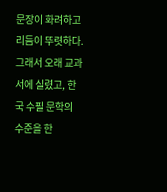문장이 화려하고 리듬이 뚜렷하다. 그래서 오래 교과서에 실렸고, 한국 수필 문학의 수준을 한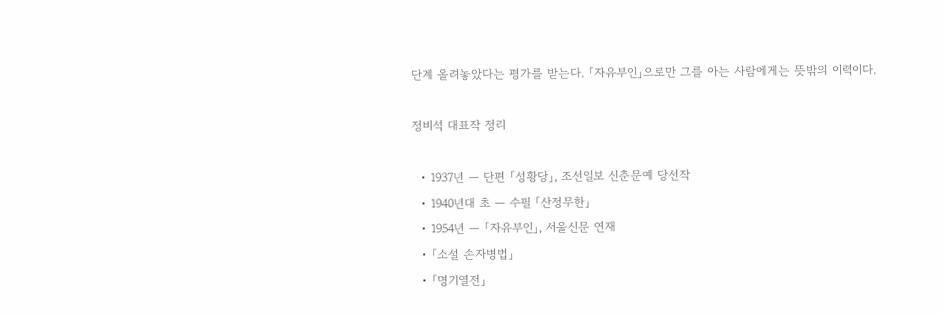단계 올려놓았다는 평가를 받는다. 「자유부인」으로만 그를 아는 사람에게는 뜻밖의 이력이다.

정비석 대표작 정리

  • 1937년 — 단편 「성황당」, 조선일보 신춘문예 당선작
  • 1940년대 초 — 수필 「산정무한」
  • 1954년 — 「자유부인」, 서울신문 연재
  • 「소설 손자병법」
  • 「명기열전」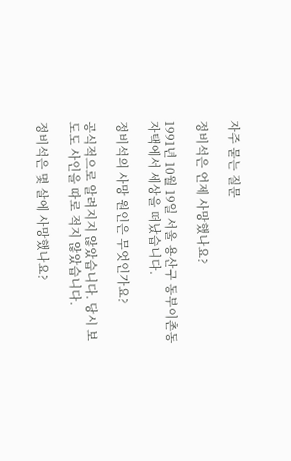자주 묻는 질문

정비석은 언제 사망했나요?

1991년 10월 19일 서울 용산구 동부이촌동 자택에서 세상을 떠났습니다.

정비석의 사망 원인은 무엇인가요?

공식적으로 알려지지 않았습니다. 당시 보도도 사인을 따로 적지 않았습니다.

정비석은 몇 살에 사망했나요?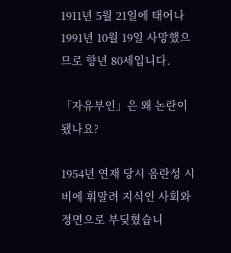1911년 5월 21일에 태어나 1991년 10월 19일 사망했으므로 향년 80세입니다.

「자유부인」은 왜 논란이 됐나요?

1954년 연재 당시 음란성 시비에 휘말려 지식인 사회와 정면으로 부딪혔습니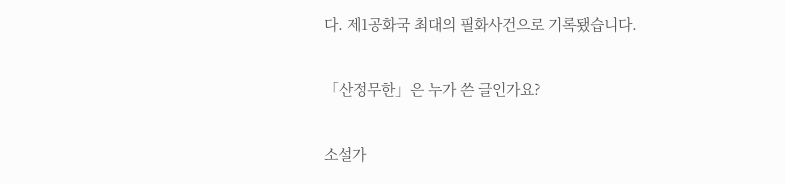다. 제1공화국 최대의 필화사건으로 기록됐습니다.

「산정무한」은 누가 쓴 글인가요?

소설가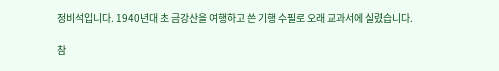정비석입니다. 1940년대 초 금강산을 여행하고 쓴 기행 수필로 오래 교과서에 실렸습니다.

참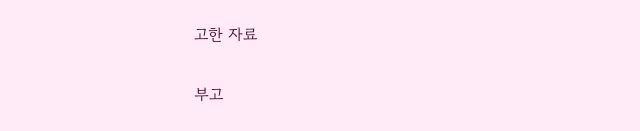고한 자료

부고